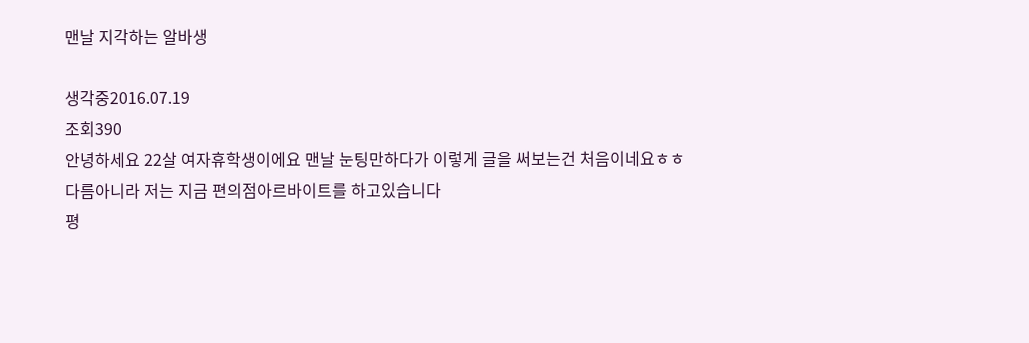맨날 지각하는 알바생

생각중2016.07.19
조회390
안녕하세요 22살 여자휴학생이에요 맨날 눈팅만하다가 이렇게 글을 써보는건 처음이네요ㅎㅎ
다름아니라 저는 지금 편의점아르바이트를 하고있습니다
평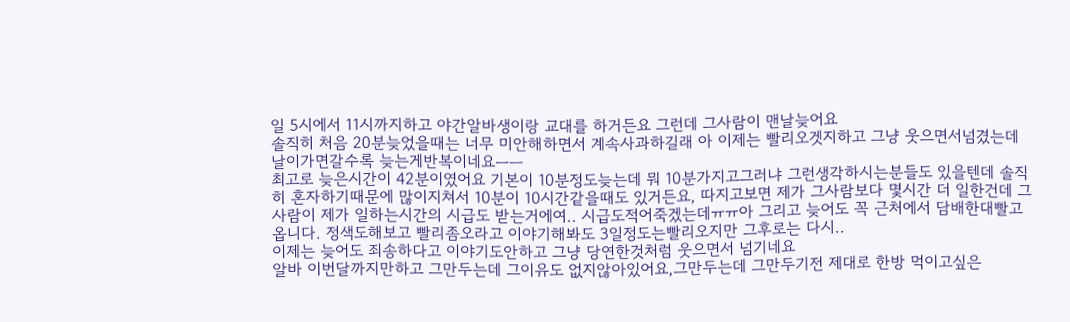일 5시에서 11시까지하고 야간알바생이랑 교대를 하거든요 그런데 그사람이 맨날늦어요
솔직히 처음 20분늦었을때는 너무 미안해하면서 계속사과하길래 아 이제는 빨리오겟지하고 그냥 웃으면서넘겼는데 날이가면갈수록 늦는게반복이네요ㅡㅡ
최고로 늦은시간이 42분이였어요 기본이 10분정도늦는데 뭐 10분가지고그러냐 그런생각하시는분들도 있을텐데 솔직히 혼자하기때문에 많이지쳐서 10분이 10시간같을때도 있거든요, 따지고보면 제가 그사람보다 몇시간 더 일한건데 그사람이 제가 일하는시간의 시급도 받는거에여.. 시급도적어죽겠는데ㅠㅠ아 그리고 늦어도 꼭 근처에서 담배한대빨고옵니다. 정색도해보고 빨리좀오라고 이야기해봐도 3일정도는빨리오지만 그후로는 다시..
이제는 늦어도 죄송하다고 이야기도안하고 그냥 당연한것처럼 웃으면서 넘기네요
알바 이번달까지만하고 그만두는데 그이유도 없지않아있어요,그만두는데 그만두기전 제대로 한방 먹이고싶은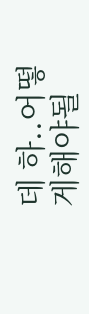데 하..어떻게해야될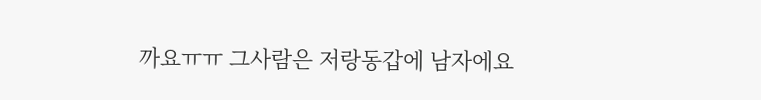까요ㅠㅠ 그사람은 저랑동갑에 남자에요